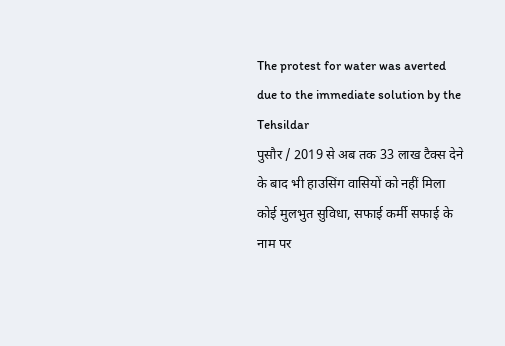The protest for water was averted due to the immediate solution by the Tehsildar
पुसौर / 2019 से अब तक 33 लाख टैक्स देने के बाद भी हाउसिंग वासियों को नहीं मिला कोई मुलभुत सुविधा, सफाई कर्मी सफाई के नाम पर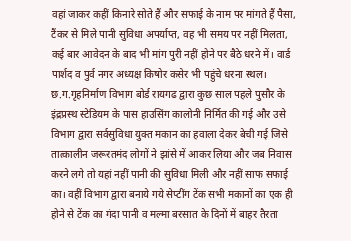वहां जाकर कहीं किनारे सोते हैं और सफाई के नाम पर मांगते हैं पैसा, टैंकर से मिले पानी सुविधा अपर्याप्त, वह भी समय पर नहीं मिलता, कई बार आवेदन के बाद भी मांग पुरी नहीं होने पर बैठे धरने में। वार्ड पार्शद व पुर्व नगर अध्यक्ष किषोर कसेर भी पहुंचे धरना स्थल।
छ.ग.गृहनिर्माण विभाग बोर्ड रायगढ द्वारा कुछ साल पहले पुसौर के इंद्रप्रस्थ स्टेडियम के पास हाउसिंग कालोनी निर्मित की गई और उसे विभाग द्वारा सर्वसुविधा युक्त मकान का हवाला देकर बेची गई जिसे तात्कालीन जरूरतमंद लोगों ने झांसे में आकर लिया और जब निवास करने लगे तो यहां नहीं पानी की सुविधा मिली और नहीं साफ सफाई का। वहीं विभाग द्वारा बनाये गये सेप्टींग टेंक सभी मकानों का एक ही होने से टेंक का गंदा पानी व मल्मा बरसात के दिनों में बाहर तैरता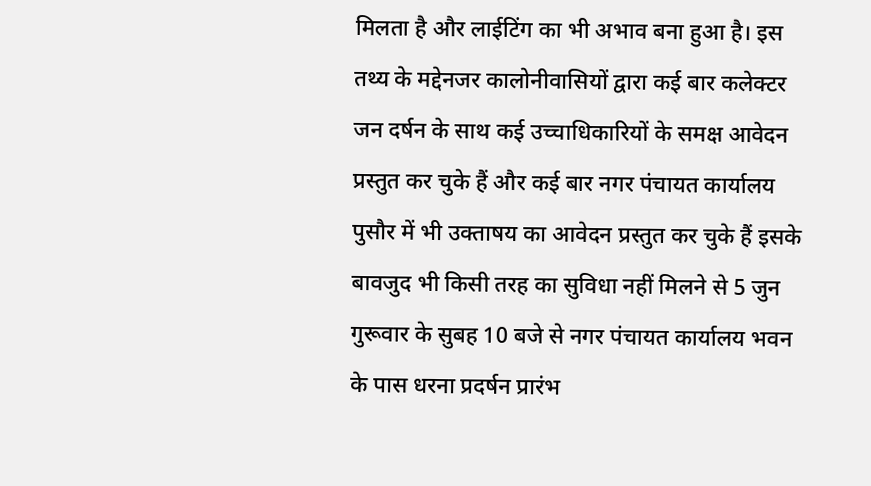मिलता है और लाईटिंग का भी अभाव बना हुआ है। इस तथ्य के मद्देनजर कालोनीवासियों द्वारा कई बार कलेक्टर जन दर्षन के साथ कई उच्चाधिकारियों के समक्ष आवेदन प्रस्तुत कर चुके हैं और कई बार नगर पंचायत कार्यालय पुसौर में भी उक्ताषय का आवेदन प्रस्तुत कर चुके हैं इसके बावजुद भी किसी तरह का सुविधा नहीं मिलने से 5 जुन गुरूवार के सुबह 10 बजे से नगर पंचायत कार्यालय भवन के पास धरना प्रदर्षन प्रारंभ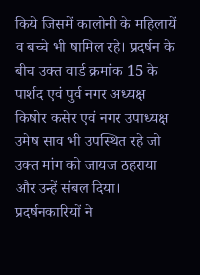किये जिसमें कालोनी के महिलायें व बच्चे भी षामिल रहे। प्रदर्षन के बीच उक्त वार्ड क्रमांक 15 के पार्शद एवं पुर्व नगर अध्यक्ष किषोर कसेर एवं नगर उपाध्यक्ष उमेष साव भी उपस्थित रहे जो उक्त मांग को जायज ठहराया और उन्हें संबल दिया। प्रदर्षनकारियों ने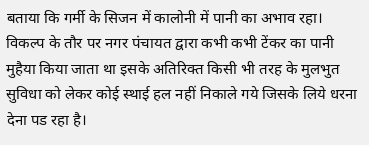बताया कि गर्मी के सिजन में कालोनी में पानी का अभाव रहा। विकल्प के तौर पर नगर पंचायत द्वारा कभी कभी टेंकर का पानी मुहैया किया जाता था इसके अतिरिक्त किसी भी तरह के मुलभुत सुविधा को लेकर कोई स्थाई हल नहीं निकाले गये जिसके लिये धरना देना पड रहा है।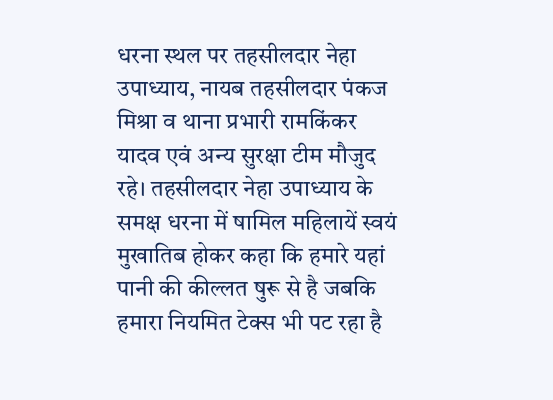धरना स्थल पर तहसीलदार नेहा उपाध्याय, नायब तहसीलदार पंकज मिश्रा व थाना प्रभारी रामकिंकर यादव एवं अन्य सुरक्षा टीम मौजुद रहे। तहसीलदार नेहा उपाध्याय के समक्ष धरना में षामिल महिलायें स्वयं मुखातिब होकर कहा कि हमारे यहां पानी की कील्लत षुरू से है जबकि हमारा नियमित टेक्स भी पट रहा है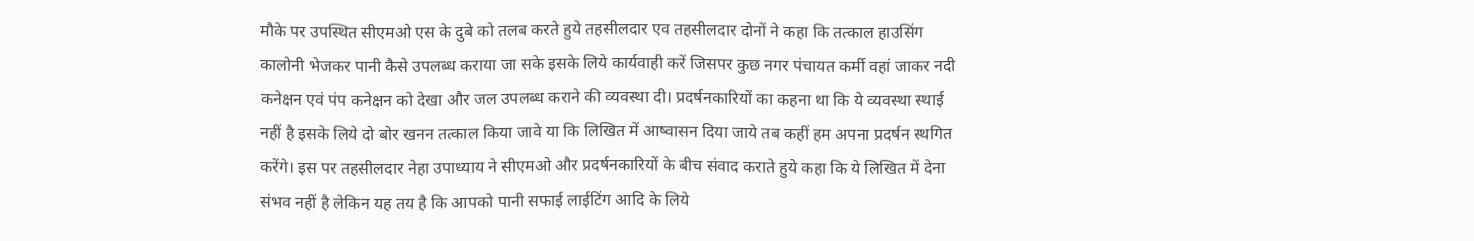मौके पर उपस्थित सीएमओ एस के दुबे को तलब करते हुये तहसीलदार एव तहसीलदार दोनों ने कहा कि तत्काल हाउसिंग कालोनी भेजकर पानी कैसे उपलब्ध कराया जा सके इसके लिये कार्यवाही करें जिसपर कुछ नगर पंचायत कर्मी वहां जाकर नदी कनेक्षन एवं पंप कनेक्षन को देखा और जल उपलब्ध कराने की व्यवस्था दी। प्रदर्षनकारियों का कहना था कि ये व्यवस्था स्थाई नहीं है इसके लिये दो बोर खनन तत्काल किया जावे या कि लिखित में आष्वासन दिया जाये तब कहीं हम अपना प्रदर्षन स्थगित करेंगे। इस पर तहसीलदार नेहा उपाध्याय ने सीएमओ और प्रदर्षनकारियों के बीच संवाद कराते हुये कहा कि ये लिखित में देना संभव नहीं है लेकिन यह तय है कि आपको पानी सफाई लाईटिंग आदि के लिये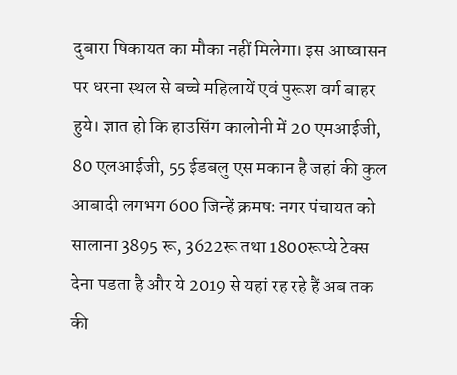दुबारा षिकायत का मौका नहीं मिलेगा। इस आष्वासन पर धरना स्थल से बच्चे महिलायें एवं पुरूश वर्ग बाहर हुये। ज्ञात हो कि हाउसिंग कालोनी में 20 एमआईजी, 80 एलआईजी, 55 ईडबलु एस मकान है जहां की कुल आबादी लगभग 600 जिन्हें क्रमषः नगर पंचायत को सालाना 3895 रू, 3622रू तथा 1800रूप्ये टेक्स देना पडता है और ये 2019 से यहां रह रहे हैं अब तक की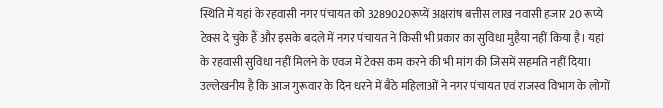स्थिति में यहां के रहवासी नगर पंचायत को 3289020रूप्यें अक्षरांष बत्तीस लाख नवासी हजार 20 रूप्ये टेक्स दे चुके हैं और इसके बदले में नगर पंचायत ने किसी भी प्रकार का सुविधा मुहैया नहीं किया है। यहां के रहवासी सुविधा नहीं मिलने के एवज में टेक्स कम करने की भी मांग की जिसमें सहमति नहीं दिया। उल्लेखनीय है कि आज गुरूवार के दिन धरने में बैठे महिलाओं ने नगर पंचायत एवं राजस्व विभाग के लोगों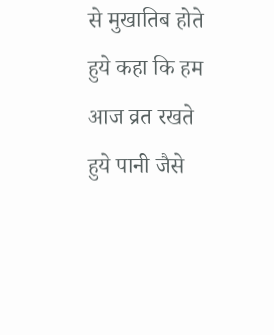से मुखातिब होते हुये कहा कि हम आज व्रत रखते हुये पानी जैसे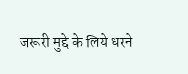जरूरी मुद्दे के लिये धरने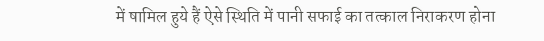में षामिल हुये हैं ऐसे स्थिति में पानी सफाई का तत्काल निराकरण होना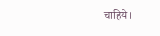चाहिये।